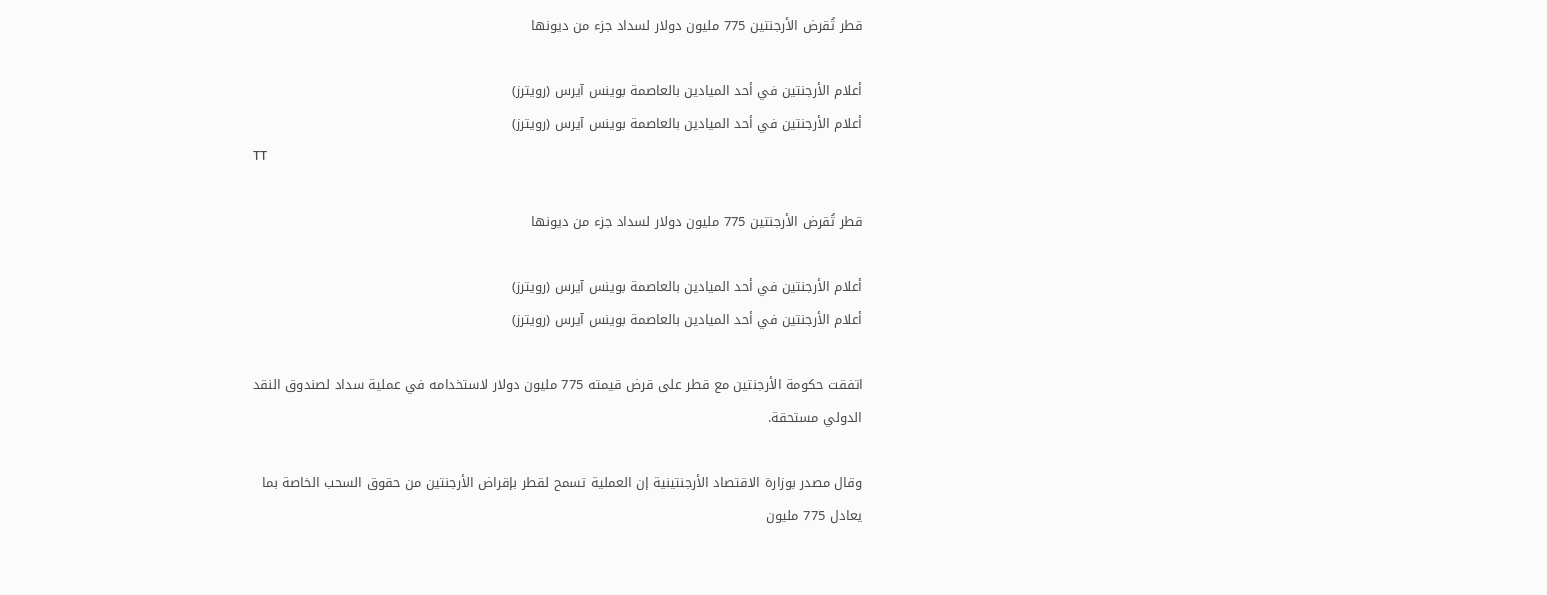قطر تُقرض الأرجنتين 775 مليون دولار لسداد جزء من ديونها

أعلام الأرجنتين في أحد الميادين بالعاصمة بوينس آيرس (رويترز)
أعلام الأرجنتين في أحد الميادين بالعاصمة بوينس آيرس (رويترز)
TT

قطر تُقرض الأرجنتين 775 مليون دولار لسداد جزء من ديونها

أعلام الأرجنتين في أحد الميادين بالعاصمة بوينس آيرس (رويترز)
أعلام الأرجنتين في أحد الميادين بالعاصمة بوينس آيرس (رويترز)

اتفقت حكومة الأرجنتين مع قطر على قرض قيمته 775 مليون دولار لاستخدامه في عملية سداد لصندوق النقد الدولي مستحقة.

وقال مصدر بوزارة الاقتصاد الأرجنتينية إن العملية تسمح لقطر بإقراض الأرجنتين من حقوق السحب الخاصة بما يعادل 775 مليون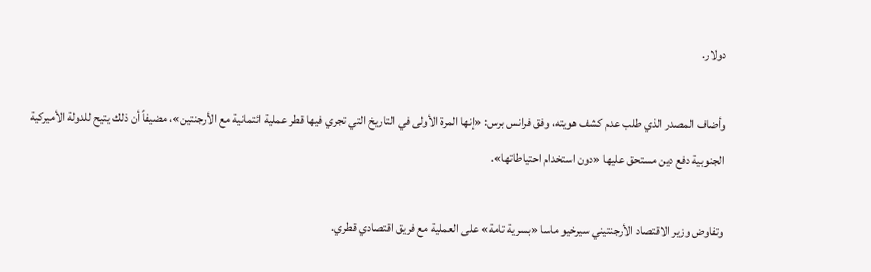دولار.

وأضاف المصدر الذي طلب عدم كشف هويته، وفق فرانس برس: «إنها المرة الأولى في التاريخ التي تجري فيها قطر عملية ائتمانية مع الأرجنتين»، مضيفاً أن ذلك يتيح للدولة الأميركية الجنوبية دفع دين مستحق عليها «دون استخدام احتياطاتها».

وتفاوض وزير الاقتصاد الأرجنتيني سيرخيو ماسا «بسرية تامة» على العملية مع فريق اقتصادي قطري.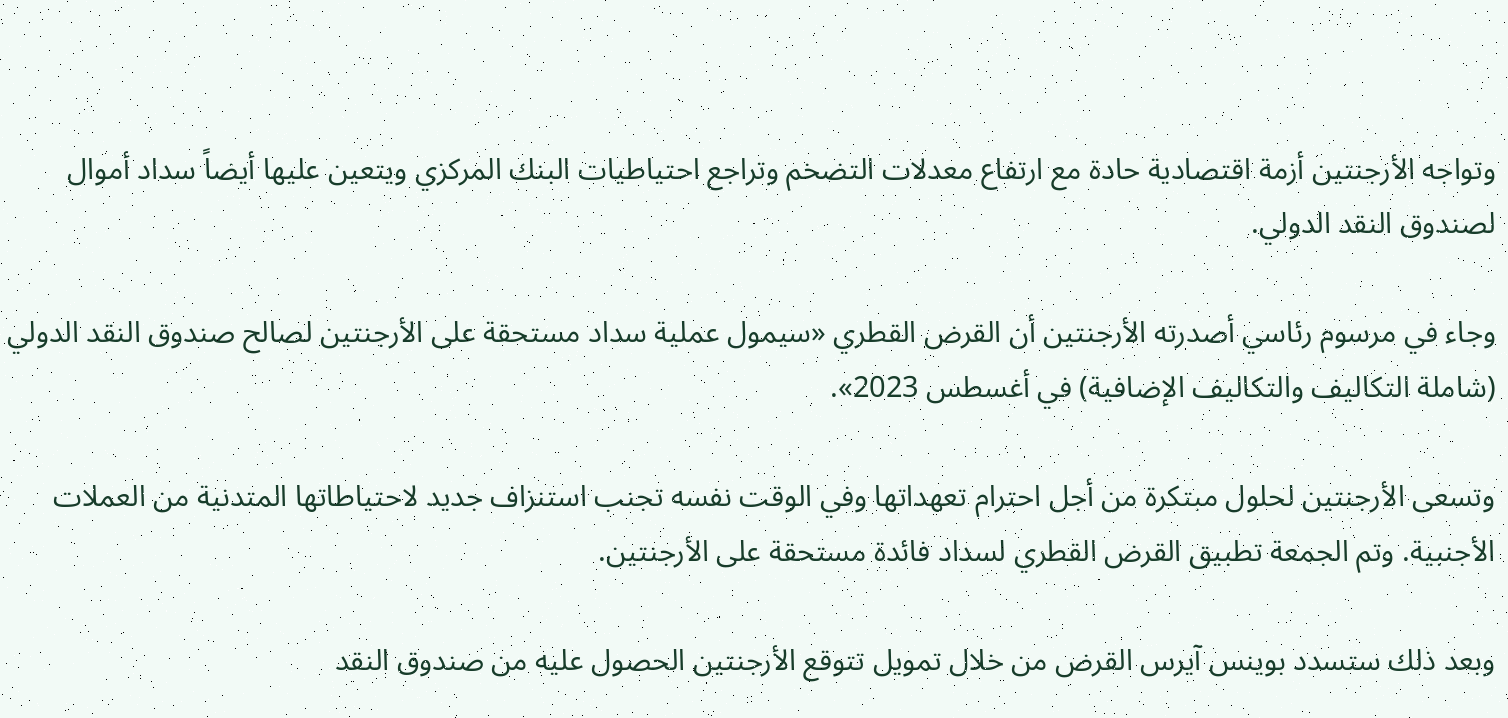وتواجه الأرجنتين أزمة اقتصادية حادة مع ارتفاع معدلات التضخم وتراجع احتياطيات البنك المركزي ويتعين عليها أيضاً سداد أموال لصندوق النقد الدولي.

وجاء في مرسوم رئاسي أصدرته الأرجنتين أن القرض القطري «سيمول عملية سداد مستحقة على الأرجنتين لصالح صندوق النقد الدولي (شاملة التكاليف والتكاليف الإضافية) في أغسطس 2023».

وتسعى الأرجنتين لحلول مبتكرة من أجل احترام تعهداتها وفي الوقت نفسه تجنب استنزاف جديد لاحتياطاتها المتدنية من العملات الأجنبية. وتم الجمعة تطبيق القرض القطري لسداد فائدة مستحقة على الأرجنتين.

وبعد ذلك ستسدد بوينس آيرس القرض من خلال تمويل تتوقع الأرجنتين الحصول عليه من صندوق النقد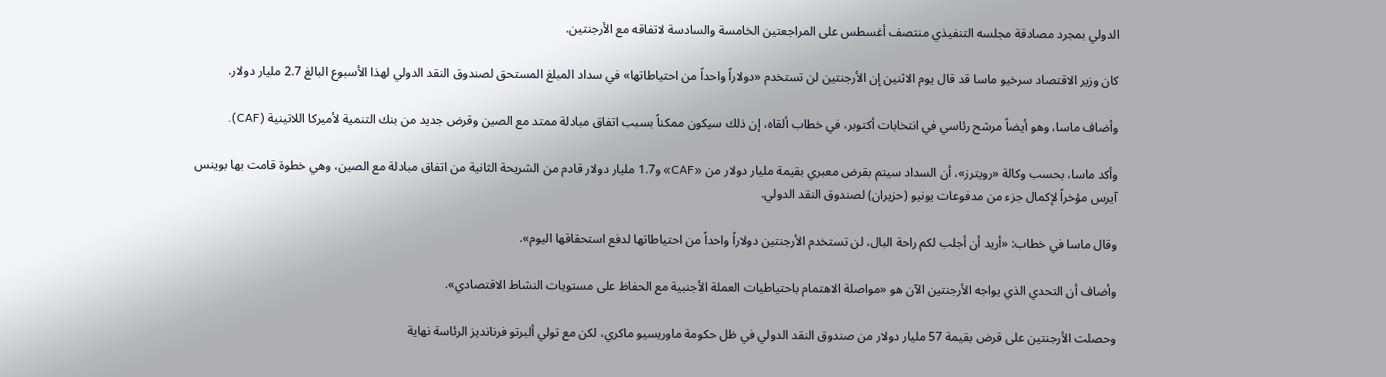الدولي بمجرد مصادقة مجلسه التنفيذي منتصف أغسطس على المراجعتين الخامسة والسادسة لاتفاقه مع الأرجنتين.

كان وزير الاقتصاد سرخيو ماسا قد قال يوم الاثنين إن الأرجنتين لن تستخدم «دولاراً واحداً من احتياطاتها» في سداد المبلغ المستحق لصندوق النقد الدولي لهذا الأسبوع البالغ 2.7 مليار دولار.

وأضاف ماسا، وهو أيضاً مرشح رئاسي في انتخابات أكتوبر، في خطاب ألقاه، إن ذلك سيكون ممكناً بسبب اتفاق مبادلة ممتد مع الصين وقرض جديد من بنك التنمية لأميركا اللاتينية (CAF).

وأكد ماسا، بحسب وكالة «رويترز»، أن السداد سيتم بقرض معبري بقيمة مليار دولار من «CAF» و1.7 مليار دولار قادم من الشريحة الثانية من اتفاق مبادلة مع الصين، وهي خطوة قامت بها بوينس آيرس مؤخراً لإكمال جزء من مدفوعات يونيو (حزيران) لصندوق النقد الدولي.

وقال ماسا في خطاب: «أريد أن أجلب لكم راحة البال، لن تستخدم الأرجنتين دولاراً واحداً من احتياطاتها لدفع استحقاقها اليوم».

وأضاف أن التحدي الذي يواجه الأرجنتين الآن هو «مواصلة الاهتمام باحتياطيات العملة الأجنبية مع الحفاظ على مستويات النشاط الاقتصادي».

وحصلت الأرجنتين على قرض بقيمة 57 مليار دولار من صندوق النقد الدولي في ظل حكومة ماوريسيو ماكري، لكن مع تولي ألبرتو فرنانديز الرئاسة نهاية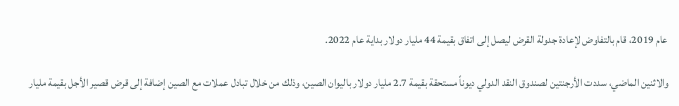عام 2019، قام بالتفاوض لإعادة جدولة القرض ليصل إلى اتفاق بقيمة 44 مليار دولار بداية عام 2022.

والاثنين الماضي، سددت الأرجنتين لصندوق النقد الدولي ديوناً مستحقة بقيمة 2.7 مليار دولار باليوان الصين، وذلك من خلال تبادل عملات مع الصين إضافة إلى قرض قصير الأجل بقيمة مليار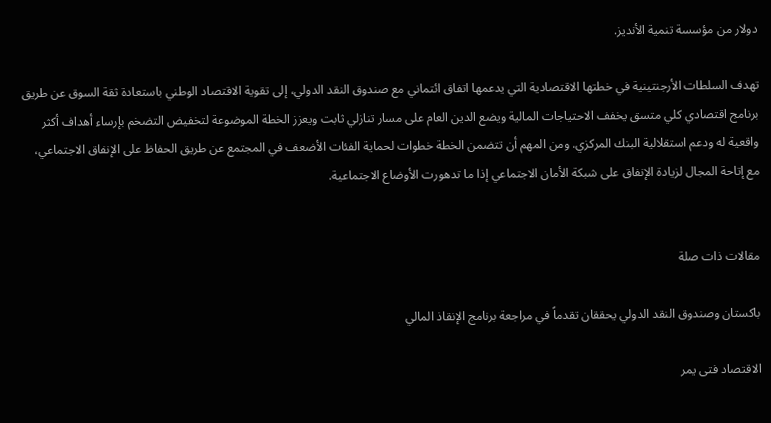دولار من مؤسسة تنمية الأنديز.

تهدف السلطات الأرجنتينية في خطتها الاقتصادية التي يدعمها اتفاق ائتماني مع صندوق النقد الدولي، إلى تقوية الاقتصاد الوطني باستعادة ثقة السوق عن طريق برنامج اقتصادي كلي متسق يخفف الاحتياجات المالية ويضع الدين العام على مسار تنازلي ثابت ويعزز الخطة الموضوعة لتخفيض التضخم بإرساء أهداف أكثر واقعية له ودعم استقلالية البنك المركزي. ومن المهم أن تتضمن الخطة خطوات لحماية الفئات الأضعف في المجتمع عن طريق الحفاظ على الإنفاق الاجتماعي، مع إتاحة المجال لزيادة الإنفاق على شبكة الأمان الاجتماعي إذا ما تدهورت الأوضاع الاجتماعية.


مقالات ذات صلة

باكستان وصندوق النقد الدولي يحققان تقدماً في مراجعة برنامج الإنقاذ المالي

الاقتصاد فتى يمر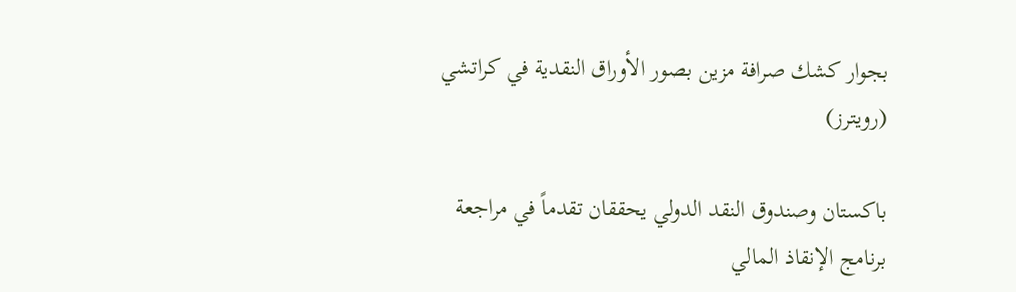بجوار كشك صرافة مزين بصور الأوراق النقدية في كراتشي (رويترز)

باكستان وصندوق النقد الدولي يحققان تقدماً في مراجعة برنامج الإنقاذ المالي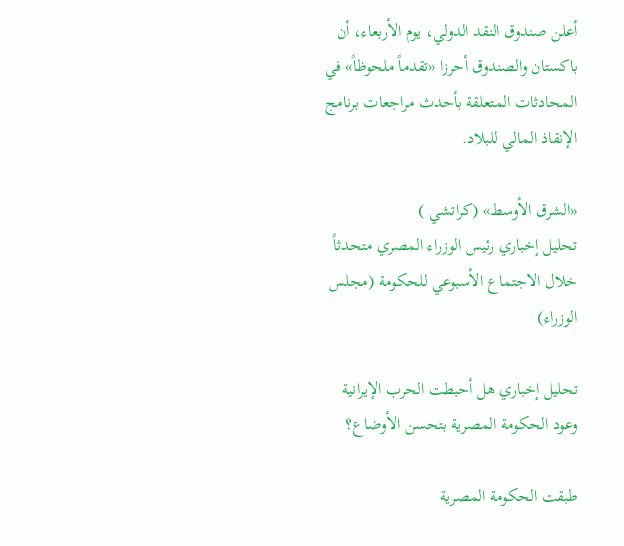أعلن صندوق النقد الدولي، يوم الأربعاء، أن باكستان والصندوق أحرزا «تقدماً ملحوظاً» في المحادثات المتعلقة بأحدث مراجعات برنامج الإنقاذ المالي للبلاد.

«الشرق الأوسط» (كراتشي )
تحليل إخباري رئيس الوزراء المصري متحدثاً خلال الاجتماع الأسبوعي للحكومة (مجلس الوزراء)

تحليل إخباري هل أحبطت الحرب الإيرانية وعود الحكومة المصرية بتحسن الأوضاع؟

طبقت الحكومة المصرية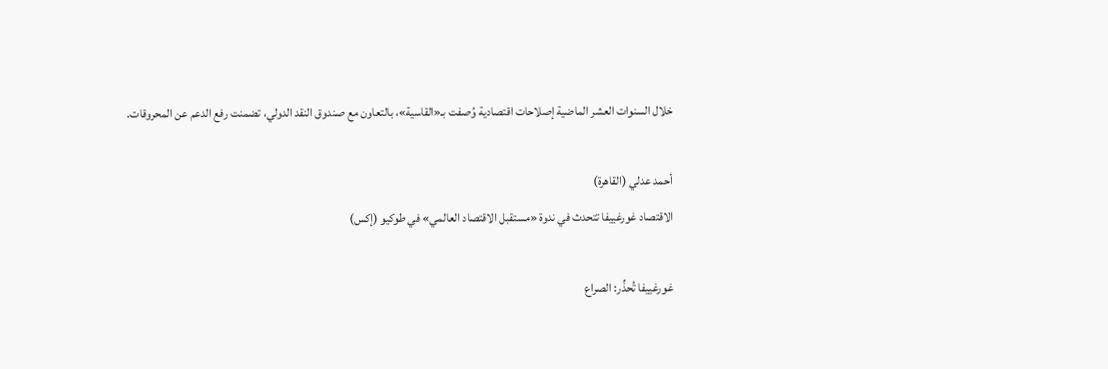خلال السنوات العشر الماضية إصلاحات اقتصادية وُصفت بـ«القاسية»، بالتعاون مع صندوق النقد الدولي، تضمنت رفع الدعم عن المحروقات.

أحمد عدلي (القاهرة)
الاقتصاد غورغييفا تتحدث في ندوة «مستقبل الاقتصاد العالمي» في طوكيو (إكس)

غورغييفا تُحذِّر: الصراع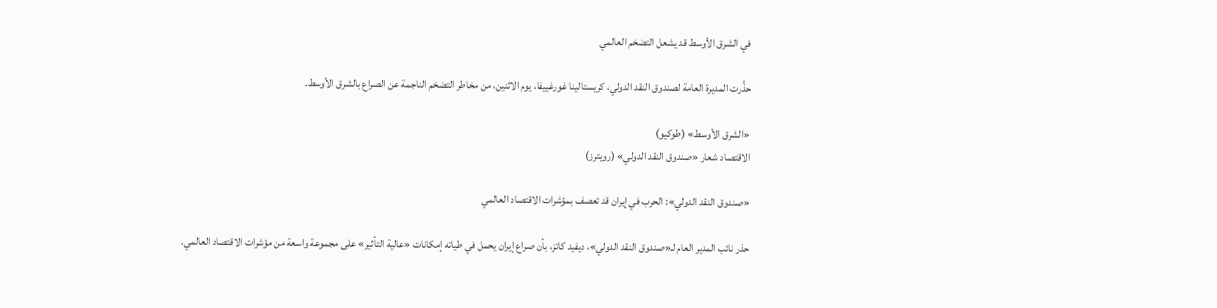في الشرق الأوسط قد يشعل التضخم العالمي

حذَّرت المديرة العامة لصندوق النقد الدولي، كريستالينا غورغييفا، يوم الاثنين، من مخاطر التضخم الناجمة عن الصراع بالشرق الأوسط.

«الشرق الأوسط» (طوكيو)
الاقتصاد شعار «صندوق النقد الدولي» (رويترز)

«صندوق النقد الدولي»: الحرب في إيران قد تعصف بمؤشرات الاقتصاد العالمي

حذر نائب المدير العام لـ«صندوق النقد الدولي»، ديفيد كاتز، بأن صراع إيران يحمل في طياته إمكانات «عالية التأثير» على مجموعة واسعة من مؤشرات الاقتصاد العالمي.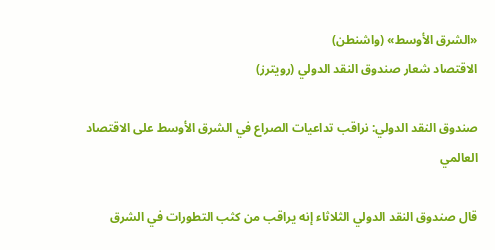«الشرق الأوسط» (واشنطن)
الاقتصاد شعار صندوق النقد الدولي (رويترز)

صندوق النقد الدولي: نراقب تداعيات الصراع في الشرق الأوسط على الاقتصاد العالمي

قال صندوق النقد الدولي الثلاثاء إنه يراقب من كثب التطورات في الشرق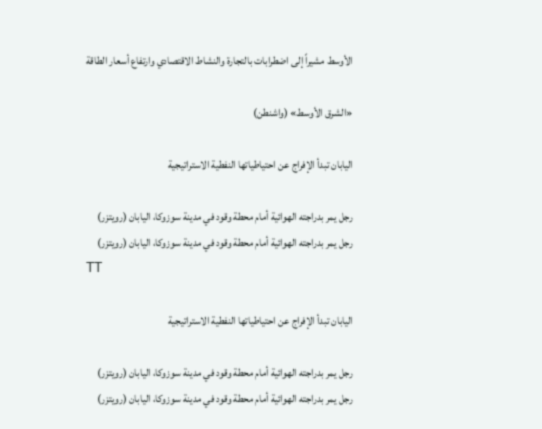الأوسط مشيراً إلى اضطرابات بالتجارة والنشاط الاقتصادي وارتفاع أسعار الطاقة

«الشرق الأوسط» (واشنطن)

اليابان تبدأ الإفراج عن احتياطياتها النفطية الاستراتيجية

رجل يمر بدراجته الهوائية أمام محطة وقود في مدينة سوزوكا، اليابان (رويتزر)
رجل يمر بدراجته الهوائية أمام محطة وقود في مدينة سوزوكا، اليابان (رويتزر)
TT

اليابان تبدأ الإفراج عن احتياطياتها النفطية الاستراتيجية

رجل يمر بدراجته الهوائية أمام محطة وقود في مدينة سوزوكا، اليابان (رويتزر)
رجل يمر بدراجته الهوائية أمام محطة وقود في مدينة سوزوكا، اليابان (رويتزر)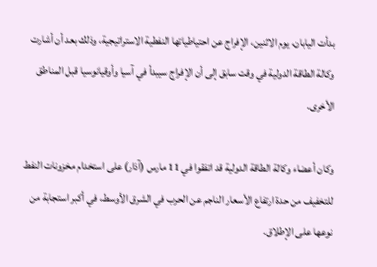بدأت اليابان، يوم الاثنين، الإفراج عن احتياطياتها النفطية الاستراتيجية، وذلك بعد أن أشارت وكالة الطاقة الدولية في وقت سابق إلى أن الإفراج سيبدأ في آسيا وأوقيانوسيا قبل المناطق الأخرى.

وكان أعضاء وكالة الطاقة الدولية قد اتفقوا في 11 مارس (آذار) على استخدام مخزونات النفط للتخفيف من حدة ارتفاع الأسعار الناجم عن الحرب في الشرق الأوسط، في أكبر استجابة من نوعها على الإطلاق.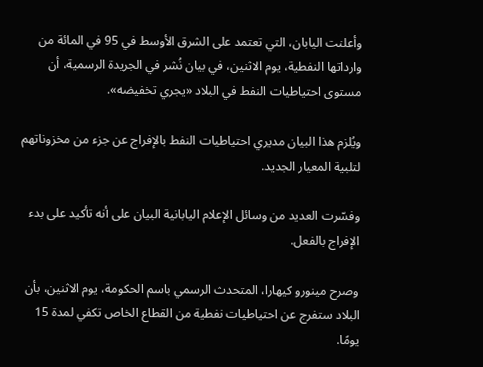وأعلنت اليابان، التي تعتمد على الشرق الأوسط في 95 في المائة من وارداتها النفطية، يوم الاثنين، في بيان نُشر في الجريدة الرسمية، أن مستوى احتياطيات النفط في البلاد «يجري تخفيضه».

ويُلزم هذا البيان مديري احتياطيات النفط بالإفراج عن جزء من مخزوناتهم لتلبية المعيار الجديد.

وفسّرت العديد من وسائل الإعلام اليابانية البيان على أنه تأكيد على بدء الإفراج بالفعل.

وصرح مينورو كيهارا، المتحدث الرسمي باسم الحكومة، يوم الاثنين، بأن البلاد ستفرج عن احتياطيات نفطية من القطاع الخاص تكفي لمدة 15 يومًا.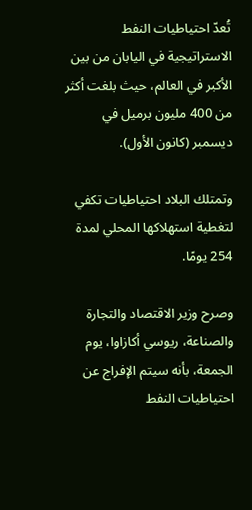تُعدّ احتياطيات النفط الاستراتيجية في اليابان من بين الأكبر في العالم، حيث بلغت أكثر من 400 مليون برميل في ديسمبر (كانون الأول).

وتمتلك البلاد احتياطيات تكفي لتغطية استهلاكها المحلي لمدة 254 يومًا.

وصرح وزير الاقتصاد والتجارة والصناعة، ريوسي أكازاوا، يوم الجمعة، بأنه سيتم الإفراج عن احتياطيات النفط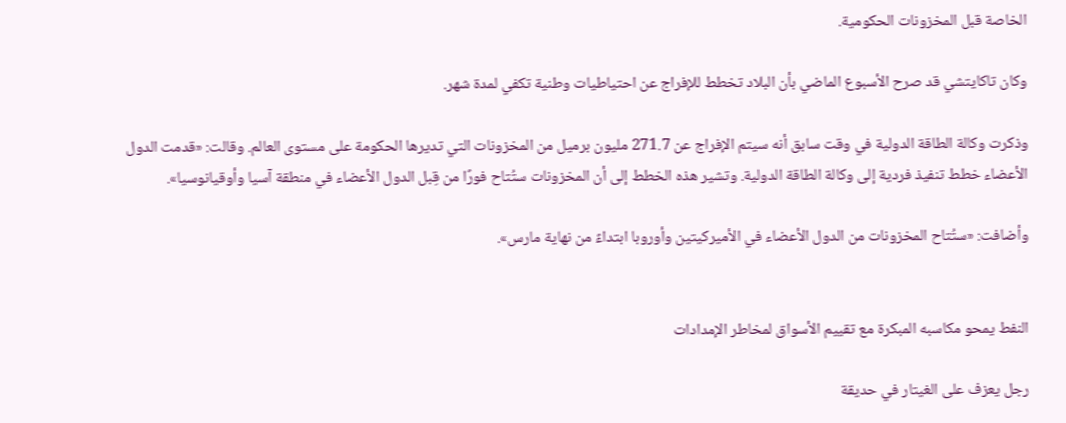الخاصة قبل المخزونات الحكومية.

وكان تاكايتشي قد صرح الأسبوع الماضي بأن البلاد تخطط للإفراج عن احتياطيات وطنية تكفي لمدة شهر.

وذكرت وكالة الطاقة الدولية في وقت سابق أنه سيتم الإفراج عن 271.7 مليون برميل من المخزونات التي تديرها الحكومة على مستوى العالم. وقالت: «قدمت الدول الأعضاء خطط تنفيذ فردية إلى وكالة الطاقة الدولية. وتشير هذه الخطط إلى أن المخزونات ستُتاح فورًا من قِبل الدول الأعضاء في منطقة آسيا وأوقيانوسيا».

وأضافت: «ستُتاح المخزونات من الدول الأعضاء في الأميركيتين وأوروبا ابتداءً من نهاية مارس».


النفط يمحو مكاسبه المبكرة مع تقييم الأسواق لمخاطر الإمدادات

رجل يعزف على الغيتار في حديقة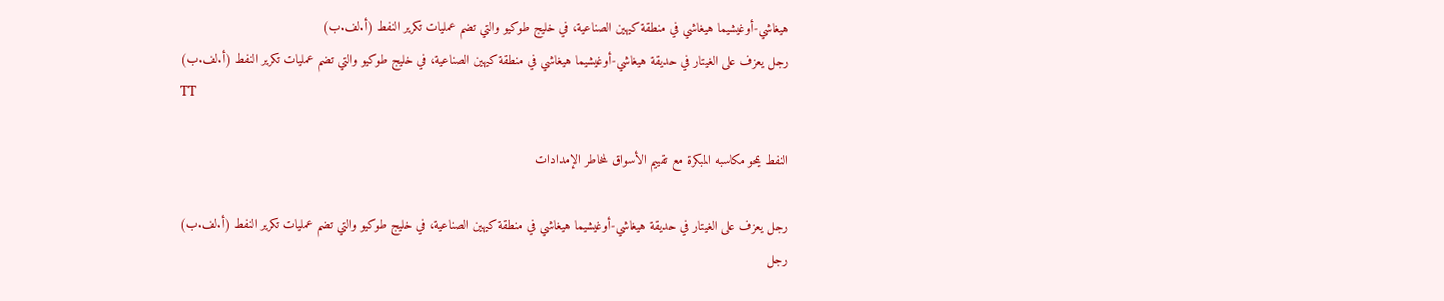هيغاشي-أوغيشيما هيغاشي في منطقة كيهين الصناعية، في خليج طوكيو والتي تضم عمليات تكرير النفط (أ.لف.ب)
رجل يعزف على الغيتار في حديقة هيغاشي-أوغيشيما هيغاشي في منطقة كيهين الصناعية، في خليج طوكيو والتي تضم عمليات تكرير النفط (أ.لف.ب)
TT

النفط يمحو مكاسبه المبكرة مع تقييم الأسواق لمخاطر الإمدادات

رجل يعزف على الغيتار في حديقة هيغاشي-أوغيشيما هيغاشي في منطقة كيهين الصناعية، في خليج طوكيو والتي تضم عمليات تكرير النفط (أ.لف.ب)
رجل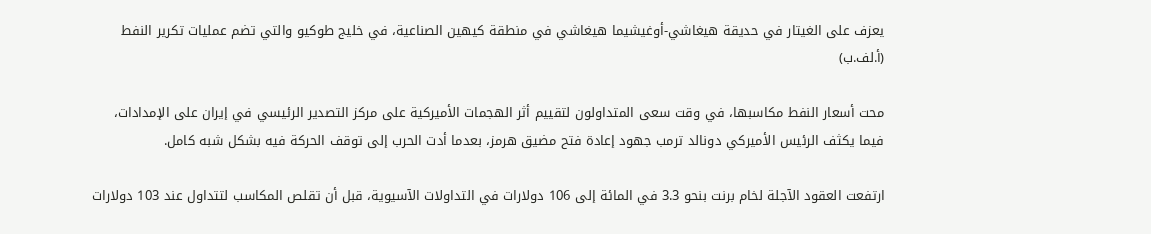يعزف على الغيتار في حديقة هيغاشي-أوغيشيما هيغاشي في منطقة كيهين الصناعية، في خليج طوكيو والتي تضم عمليات تكرير النفط (أ.لف.ب)

محت أسعار النفط مكاسبها، في وقت سعى المتداولون لتقييم أثر الهجمات الأميركية على مركز التصدير الرئيسي في إيران على الإمدادات، فيما يكثف الرئيس الأميركي دونالد ترمب جهود إعادة فتح مضيق هرمز، بعدما أدت الحرب إلى توقف الحركة فيه بشكل شبه كامل.

ارتفعت العقود الآجلة لخام برنت بنحو 3.3 في المائة إلى 106 دولارات في التداولات الآسيوية، قبل أن تقلص المكاسب لتتداول عند 103 دولارات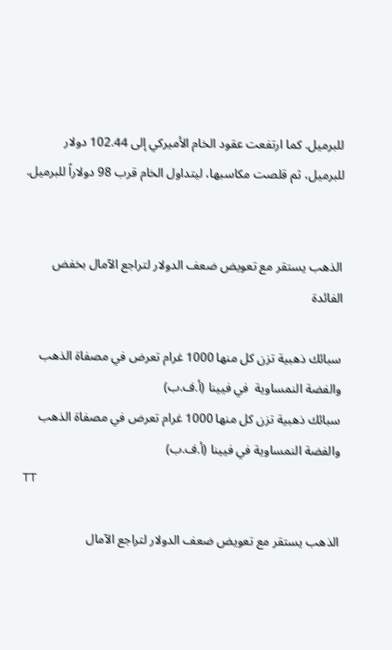للبرميل. كما ارتفعت عقود الخام الأميركي إلى 102.44 دولار للبرميل، ثم قلصت مكاسبها، ليتداول الخام قرب 98 دولاراً للبرميل.


الذهب يستقر مع تعويض ضعف الدولار لتراجع الآمال بخفض الفائدة

سبائك ذهبية تزن كل منها 1000 غرام تعرض في مصفاة الذهب والفضة النمساوية  في فيينا (أ.ف.ب)
سبائك ذهبية تزن كل منها 1000 غرام تعرض في مصفاة الذهب والفضة النمساوية في فيينا (أ.ف.ب)
TT

الذهب يستقر مع تعويض ضعف الدولار لتراجع الآمال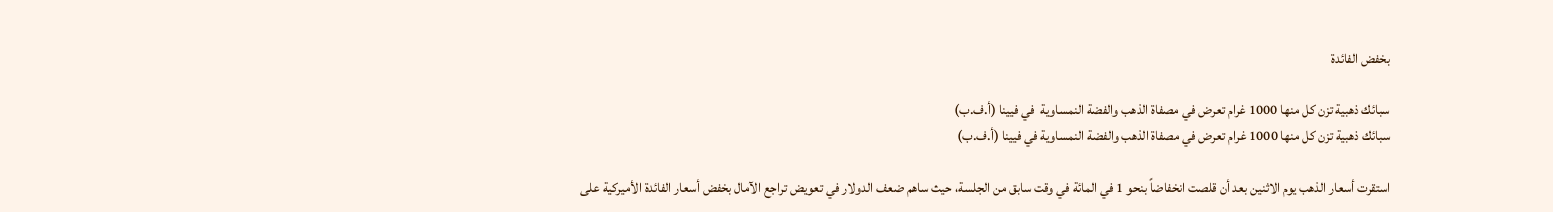بخفض الفائدة

سبائك ذهبية تزن كل منها 1000 غرام تعرض في مصفاة الذهب والفضة النمساوية  في فيينا (أ.ف.ب)
سبائك ذهبية تزن كل منها 1000 غرام تعرض في مصفاة الذهب والفضة النمساوية في فيينا (أ.ف.ب)

استقرت أسعار الذهب يوم الاثنين بعد أن قلصت انخفاضاً بنحو 1 في المائة في وقت سابق من الجلسة، حيث ساهم ضعف الدولار في تعويض تراجع الآمال بخفض أسعار الفائدة الأميركية على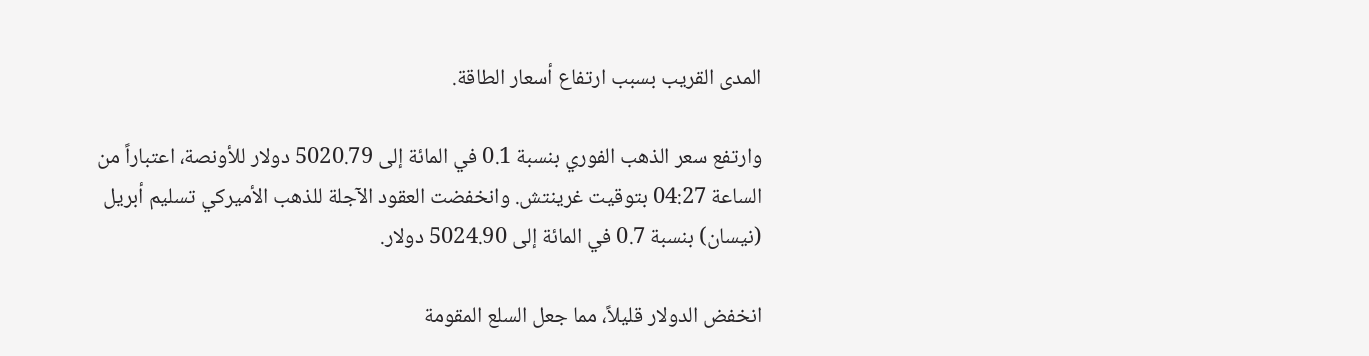المدى القريب بسبب ارتفاع أسعار الطاقة.

وارتفع سعر الذهب الفوري بنسبة 0.1 في المائة إلى 5020.79 دولار للأونصة، اعتباراً من الساعة 04:27 بتوقيت غرينتش. وانخفضت العقود الآجلة للذهب الأميركي تسليم أبريل (نيسان) بنسبة 0.7 في المائة إلى 5024.90 دولار.

انخفض الدولار قليلاً، مما جعل السلع المقومة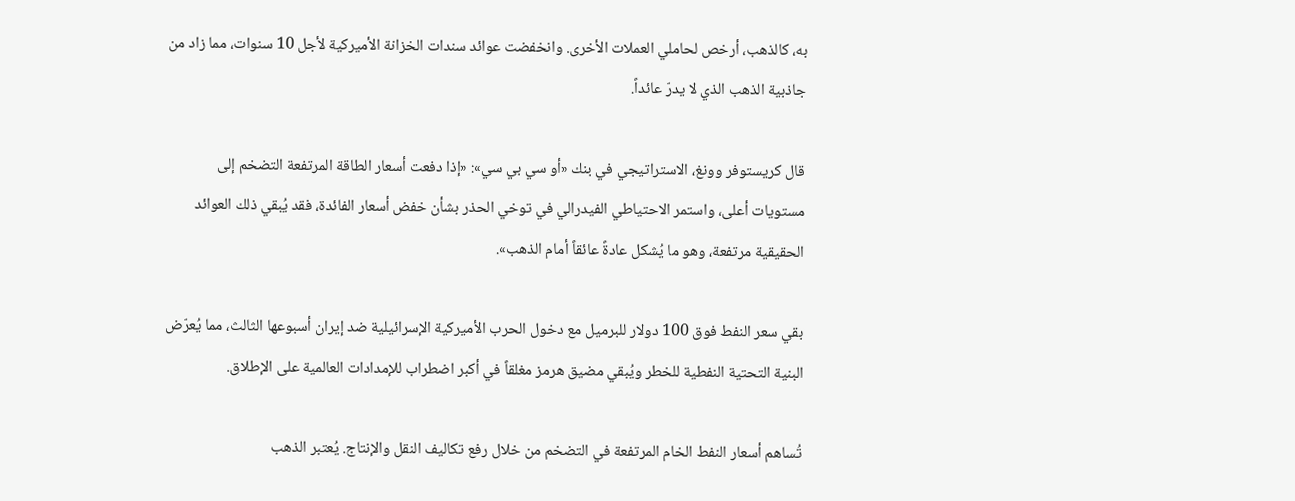به، كالذهب، أرخص لحاملي العملات الأخرى. وانخفضت عوائد سندات الخزانة الأميركية لأجل 10 سنوات، مما زاد من جاذبية الذهب الذي لا يدرّ عائداً.

قال كريستوفر وونغ، الاستراتيجي في بنك «أو سي بي سي»: «إذا دفعت أسعار الطاقة المرتفعة التضخم إلى مستويات أعلى، واستمر الاحتياطي الفيدرالي في توخي الحذر بشأن خفض أسعار الفائدة، فقد يُبقي ذلك العوائد الحقيقية مرتفعة، وهو ما يُشكل عادةً عائقاً أمام الذهب».

بقي سعر النفط فوق 100 دولار للبرميل مع دخول الحرب الأميركية الإسرائيلية ضد إيران أسبوعها الثالث، مما يُعرّض البنية التحتية النفطية للخطر ويُبقي مضيق هرمز مغلقاً في أكبر اضطراب للإمدادات العالمية على الإطلاق.

تُساهم أسعار النفط الخام المرتفعة في التضخم من خلال رفع تكاليف النقل والإنتاج. يُعتبر الذهب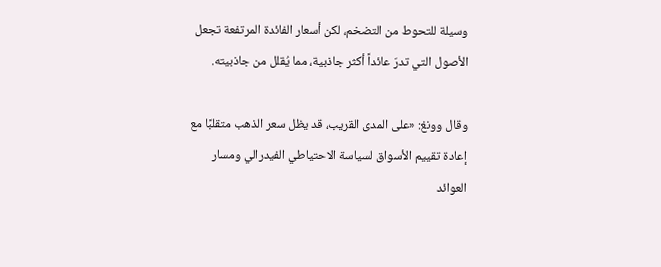وسيلة للتحوط من التضخم، لكن أسعار الفائدة المرتفعة تجعل الأصول التي تدرّ عائداً أكثر جاذبية، مما يُقلل من جاذبيته.

وقال وونغ: «على المدى القريب، قد يظل سعر الذهب متقلبًا مع إعادة تقييم الأسواق لسياسة الاحتياطي الفيدرالي ومسار العوائد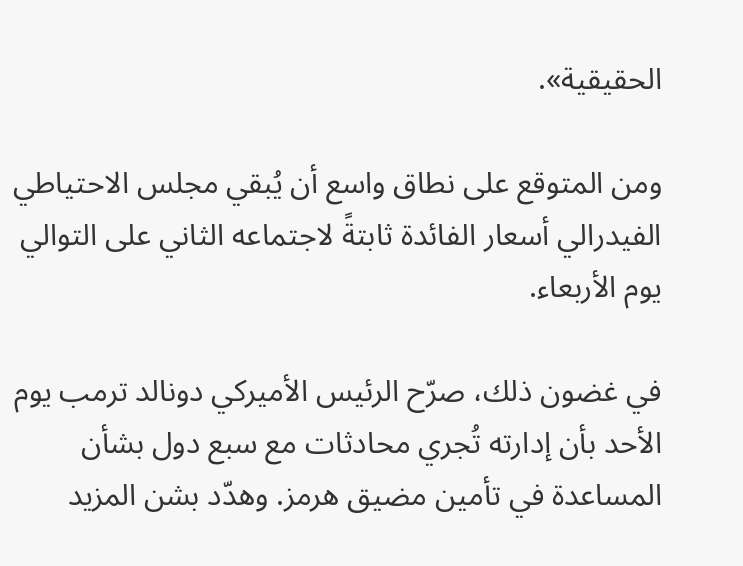الحقيقية».

ومن المتوقع على نطاق واسع أن يُبقي مجلس الاحتياطي الفيدرالي أسعار الفائدة ثابتةً لاجتماعه الثاني على التوالي يوم الأربعاء.

في غضون ذلك، صرّح الرئيس الأميركي دونالد ترمب يوم الأحد بأن إدارته تُجري محادثات مع سبع دول بشأن المساعدة في تأمين مضيق هرمز. وهدّد بشن المزيد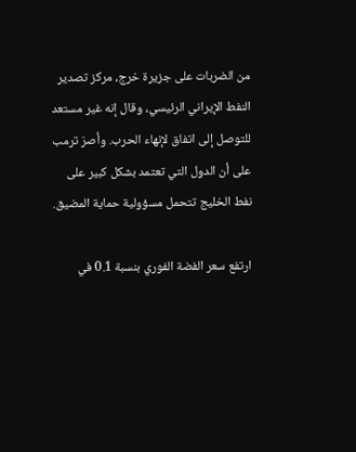من الضربات على جزيرة خرج، مركز تصدير النفط الإيراني الرئيسي، وقال إنه غير مستعد للتوصل إلى اتفاق لإنهاء الحرب. وأصرّ ترمب على أن الدول التي تعتمد بشكل كبير على نفط الخليج تتحمل مسؤولية حماية المضيق.

ارتفع سعر الفضة الفوري بنسبة 0.1 في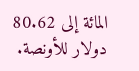المائة إلى 80.62 دولار للأونصة.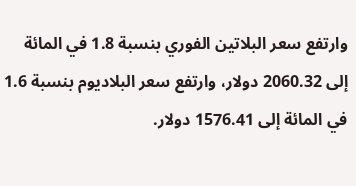وارتفع سعر البلاتين الفوري بنسبة 1.8 في المائة إلى 2060.32 دولار، وارتفع سعر البلاديوم بنسبة 1.6 في المائة إلى 1576.41 دولار.